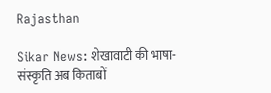Rajasthan

Sikar News: शेखावाटी की भाषा-संस्कृति अब किताबों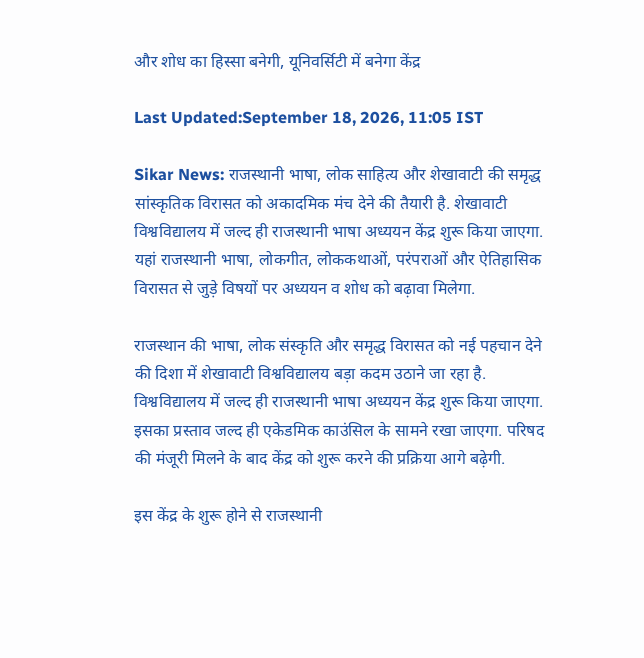और शोध का हिस्सा बनेगी, यूनिवर्सिटी में बनेगा केंद्र

Last Updated:September 18, 2026, 11:05 IST

Sikar News: राजस्थानी भाषा, लोक साहित्य और शेखावाटी की समृद्ध सांस्कृतिक विरासत को अकादमिक मंच देने की तैयारी है. शेखावाटी विश्वविद्यालय में जल्द ही राजस्थानी भाषा अध्ययन केंद्र शुरू किया जाएगा. यहां राजस्थानी भाषा, लोकगीत, लोककथाओं, परंपराओं और ऐतिहासिक विरासत से जुड़े विषयों पर अध्ययन व शोध को बढ़ावा मिलेगा.

राजस्थान की भाषा, लोक संस्कृति और समृद्ध विरासत को नई पहचान देने की दिशा में शेखावाटी विश्वविद्यालय बड़ा कदम उठाने जा रहा है. विश्वविद्यालय में जल्द ही राजस्थानी भाषा अध्ययन केंद्र शुरू किया जाएगा. इसका प्रस्ताव जल्द ही एकेडमिक काउंसिल के सामने रखा जाएगा. परिषद की मंजूरी मिलने के बाद केंद्र को शुरू करने की प्रक्रिया आगे बढ़ेगी.

इस केंद्र के शुरू होने से राजस्थानी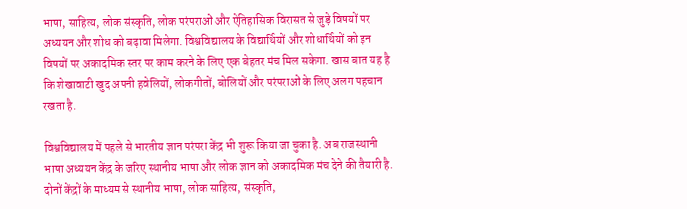भाषा, साहित्य, लोक संस्कृति, लोक परंपराओं और ऐतिहासिक विरासत से जुड़े विषयों पर अध्ययन और शोध को बढ़ावा मिलेगा. विश्वविद्यालय के विद्यार्थियों और शोधार्थियों को इन विषयों पर अकादमिक स्तर पर काम करने के लिए एक बेहतर मंच मिल सकेगा. खास बात यह है कि शेखावाटी खुद अपनी हवेलियों, लोकगीतों, बोलियों और परंपराओं के लिए अलग पहचान रखता है.

विश्वविद्यालय में पहले से भारतीय ज्ञान परंपरा केंद्र भी शुरू किया जा चुका है. अब राजस्थानी भाषा अध्ययन केंद्र के जरिए स्थानीय भाषा और लोक ज्ञान को अकादमिक मंच देने की तैयारी है. दोनों केंद्रों के माध्यम से स्थानीय भाषा, लोक साहित्य, संस्कृति,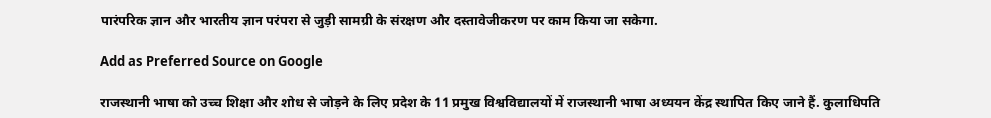पारंपरिक ज्ञान और भारतीय ज्ञान परंपरा से जुड़ी सामग्री के संरक्षण और दस्तावेजीकरण पर काम किया जा सकेगा.

Add as Preferred Source on Google

राजस्थानी भाषा को उच्च शिक्षा और शोध से जोड़ने के लिए प्रदेश के 11 प्रमुख विश्वविद्यालयों में राजस्थानी भाषा अध्ययन केंद्र स्थापित किए जाने हैं. कुलाधिपति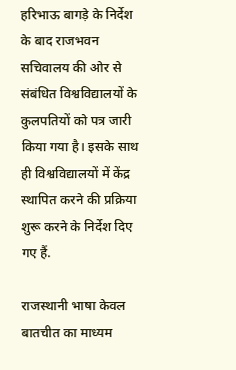हरिभाऊ बागड़े के निर्देश के बाद राजभवन सचिवालय की ओर से संबंधित विश्वविद्यालयों के कुलपतियों को पत्र जारी किया गया है। इसके साथ ही विश्वविद्यालयों में केंद्र स्थापित करने की प्रक्रिया शुरू करने के निर्देश दिए गए हैं.

राजस्थानी भाषा केवल बातचीत का माध्यम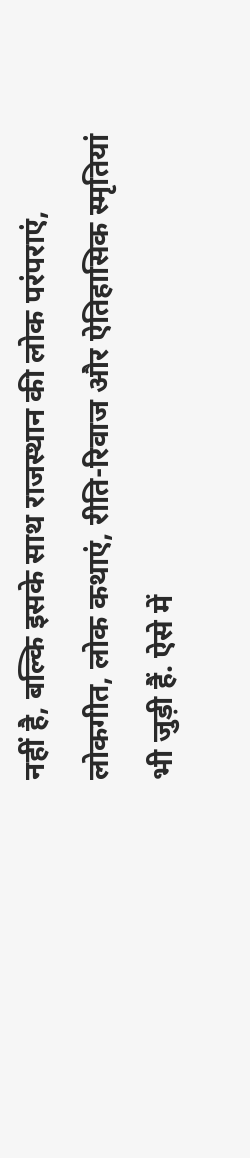नहीं है, बल्कि इसके साथ राजस्थान की लोक परंपराएं, लोकगीत, लोक कथाएं, रीति-रिवाज और ऐतिहासिक स्मृतियां भी जुड़ी हैं. ऐसे में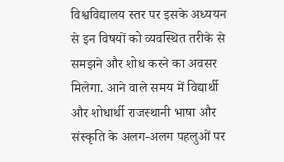विश्वविद्यालय स्तर पर इसके अध्ययन से इन विषयों को व्यवस्थित तरीके से समझने और शोध करने का अवसर मिलेगा. आने वाले समय में विद्यार्थी और शोधार्थी राजस्थानी भाषा और संस्कृति के अलग-अलग पहलुओं पर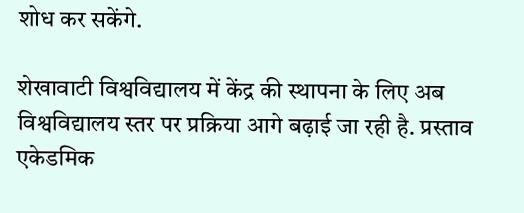शोध कर सकेंगे.

शेखावाटी विश्वविद्यालय में केंद्र की स्थापना के लिए अब विश्वविद्यालय स्तर पर प्रक्रिया आगे बढ़ाई जा रही है. प्रस्ताव एकेडमिक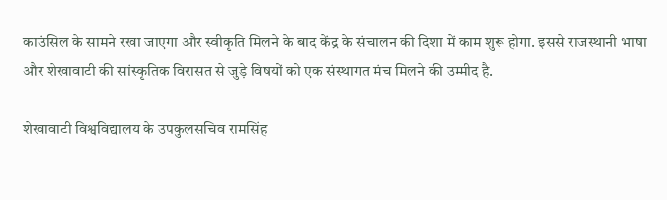काउंसिल के सामने रखा जाएगा और स्वीकृति मिलने के बाद केंद्र के संचालन की दिशा में काम शुरू होगा. इससे राजस्थानी भाषा और शेखावाटी की सांस्कृतिक विरासत से जुड़े विषयों को एक संस्थागत मंच मिलने की उम्मीद है.

शेखावाटी विश्वविद्यालय के उपकुलसचिव रामसिंह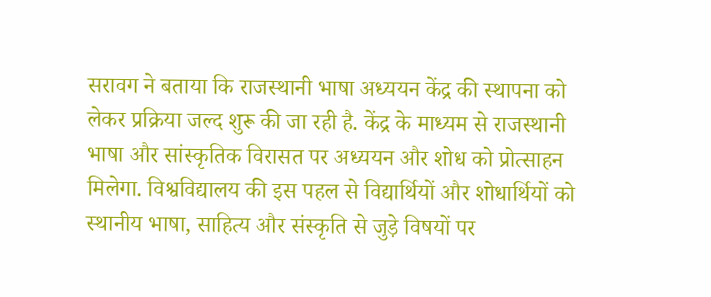सरावग ने बताया कि राजस्थानी भाषा अध्ययन केंद्र की स्थापना को लेकर प्रक्रिया जल्द शुरू की जा रही है. केंद्र के माध्यम से राजस्थानी भाषा और सांस्कृतिक विरासत पर अध्ययन और शोध को प्रोत्साहन मिलेगा. विश्वविद्यालय की इस पहल से विद्यार्थियों और शोधार्थियों को स्थानीय भाषा, साहित्य और संस्कृति से जुड़े विषयों पर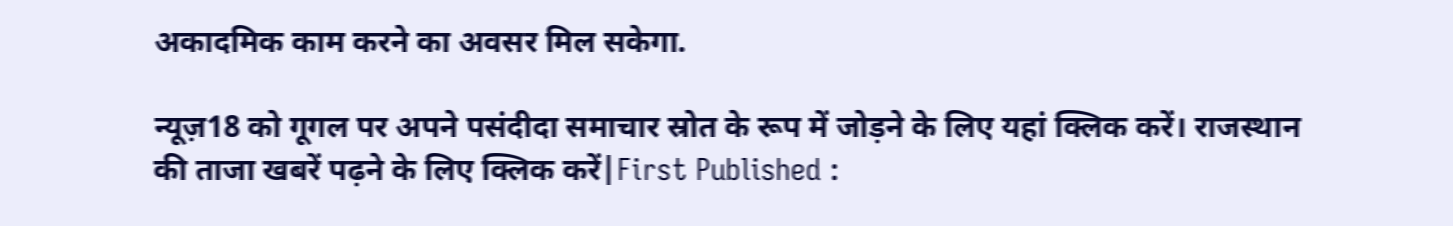अकादमिक काम करने का अवसर मिल सकेगा.

न्यूज़18 को गूगल पर अपने पसंदीदा समाचार स्रोत के रूप में जोड़ने के लिए यहां क्लिक करें। राजस्थान की ताजा खबरें पढ़ने के लिए क्लिक करें|First Published :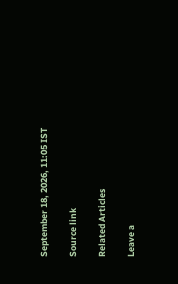September 18, 2026, 11:05 IST

Source link

Related Articles

Leave a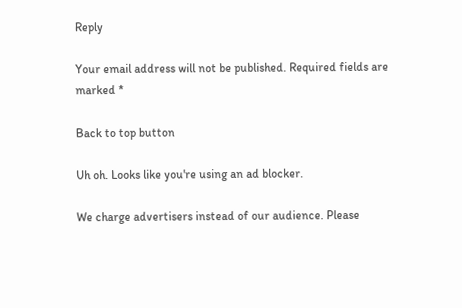Reply

Your email address will not be published. Required fields are marked *

Back to top button

Uh oh. Looks like you're using an ad blocker.

We charge advertisers instead of our audience. Please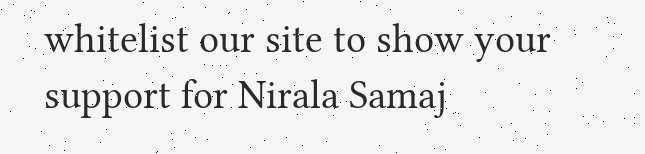whitelist our site to show your support for Nirala Samaj